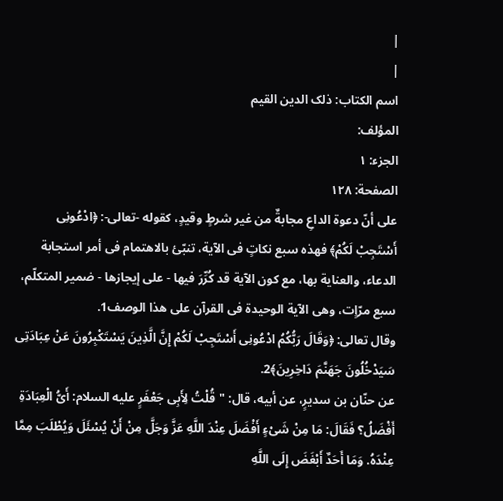|
|
اسم الکتاب: ذلک الدین القیم
المؤلف:
الجزء: ۱
الصفحة: ۱۲۸
على أنّ دعوة الداعِ مجابةٌ من غیر شرطٍ وقیدٍ، کقوله -تعالى-: ﴿ادْعُونِی أَسْتَجِبْ لَکُمْ﴾ فهذه سبع نکاتٍ فی الآیة، تنبّئ بالاهتمام فی أمر استجابة الدعاء، والعنایة بها، مع کون الآیة قد کُرِّرَ فیها - على إیجازها - ضمیر المتکلّم، سبع مرّاٍت، وهی الآیة الوحیدة فی القرآن على هذا الوصف1.
وقال تعالى: ﴿وَقَالَ رَبُّکُمُ ادْعُونِی أَسْتَجِبْ لَکُمْ إِنَّ الَّذِینَ یَسْتَکْبِرُونَ عَنْ عِبَادَتِی سَیَدْخُلُونَ جَهَنَّمَ دَاخِرِینَ﴾2.
عن حنّان بن سدیرٍ، عن أبیه، قال: "قُلْتُ لِأَبِی جَعْفَرٍ علیه السلام: أَیُّ الْعِبَادَةِ أَفْضَلُ؟ فَقَالَ: مَا مِنْ شَیْءٍ أَفْضَلَ عِنْدَ اللَّهِ عَزَّ وَجَلَّ مِنْ أَنْ یُسْئَلَ وَیُطْلَبَ مِمَّا عِنْدَهُ. وَمَا أَحَدٌ أَبْغَضَ إِلَى اللَّهِ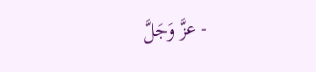- عزَّ وَجَلَّ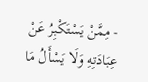- مِمَّنْ یَسْتَکْبِرُ عَنْ عِبَادَتِهِ وَلَا یَسْأَلُ مَا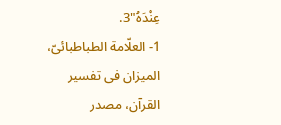عِنْدَهُ"3.
1- العلّامة الطباطبائیّ، المیزان فی تفسیر القرآن، مصدر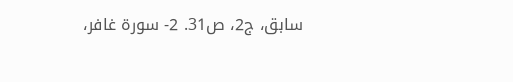سابق، ج2، ص31. 2- سورة غافر،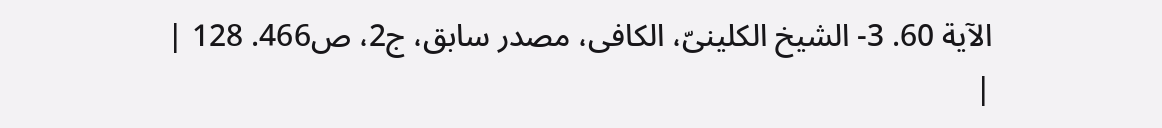الآیة 60. 3- الشیخ الکلینیّ، الکافی، مصدر سابق، ج2، ص466. 128 |
|